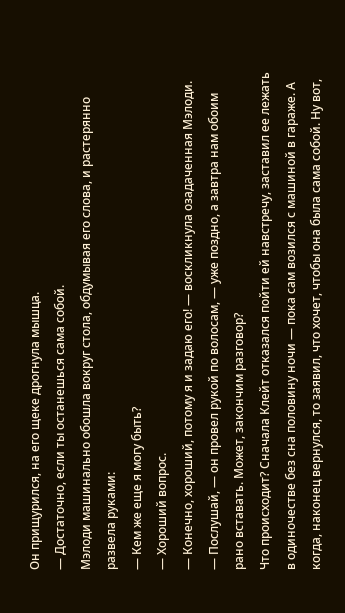Он прищурился, на его щеке дрогнула мышца.
— Достаточно, если ты останешься сама собой.
Мэлоди машинально обошла вокруг стола, обдумывая его слова, и растерянно развела руками:
— Кем же еще я могу быть?
— Хороший вопрос.
— Конечно, хороший, потому я и задаю его! — воскликнула озадаченная Мэлоди.
— Послушай, — он провел рукой по волосам, — уже поздно, а завтра нам обоим рано вставать. Может, закончим разговор?
Что происходит? Сначала Клейт отказался пойти ей навстречу, заставил ее лежать в одиночестве без сна половину ночи — пока сам возился с машиной в гараже. А когда, наконец вернулся, то заявил, что хочет, чтобы она была сама собой. Ну вот,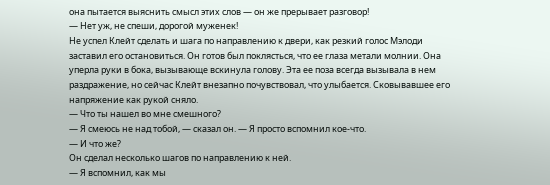она пытается выяснить смысл этих слов — он же прерывает разговор!
— Нет уж, не спеши, дорогой муженек!
Не успел Клейт сделать и шага по направлению к двери, как резкий голос Мэлоди заставил его остановиться. Он готов был поклясться, что ее глаза метали молнии. Она уперла руки в бока, вызывающе вскинула голову. Эта ее поза всегда вызывала в нем раздражение, но сейчас Клейт внезапно почувствовал, что улыбается. Сковывавшее его напряжение как рукой сняло.
— Что ты нашел во мне смешного?
— Я смеюсь не над тобой, — сказал он. — Я просто вспомнил кое-что.
— И что же?
Он сделал несколько шагов по направлению к ней.
— Я вспомнил, как мы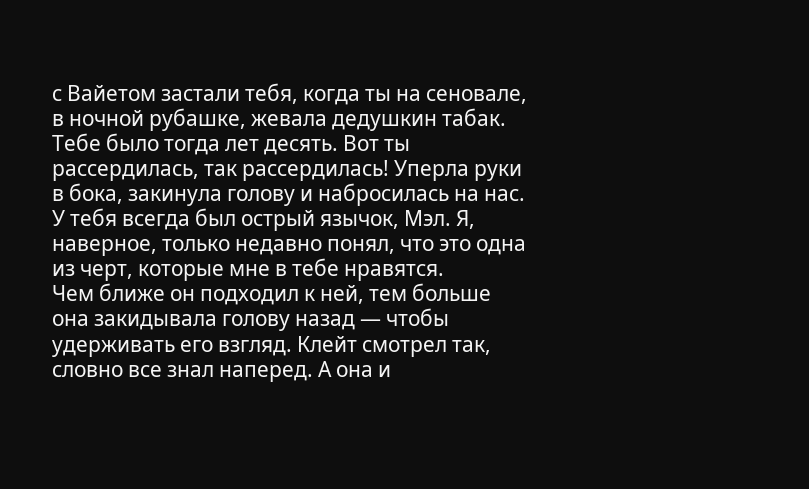с Вайетом застали тебя, когда ты на сеновале, в ночной рубашке, жевала дедушкин табак. Тебе было тогда лет десять. Вот ты рассердилась, так рассердилась! Уперла руки в бока, закинула голову и набросилась на нас. У тебя всегда был острый язычок, Мэл. Я, наверное, только недавно понял, что это одна из черт, которые мне в тебе нравятся.
Чем ближе он подходил к ней, тем больше она закидывала голову назад — чтобы удерживать его взгляд. Клейт смотрел так, словно все знал наперед. А она и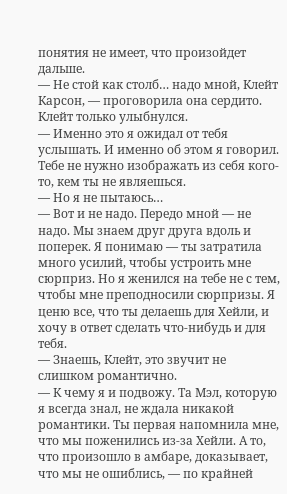понятия не имеет, что произойдет дальше.
— Не стой как столб… надо мной, Клейт Карсон, — проговорила она сердито.
Клейт только улыбнулся.
— Именно это я ожидал от тебя услышать. И именно об этом я говорил. Тебе не нужно изображать из себя кого-то, кем ты не являешься.
— Но я не пытаюсь…
— Вот и не надо. Передо мной — не надо. Мы знаем друг друга вдоль и поперек. Я понимаю — ты затратила много усилий, чтобы устроить мне сюрприз. Но я женился на тебе не с тем, чтобы мне преподносили сюрпризы. Я ценю все, что ты делаешь для Хейли, и хочу в ответ сделать что-нибудь и для тебя.
— Знаешь, Клейт, это звучит не слишком романтично.
— К чему я и подвожу. Та Мэл, которую я всегда знал, не ждала никакой романтики. Ты первая напомнила мне, что мы поженились из-за Хейли. А то, что произошло в амбаре, доказывает, что мы не ошиблись, — по крайней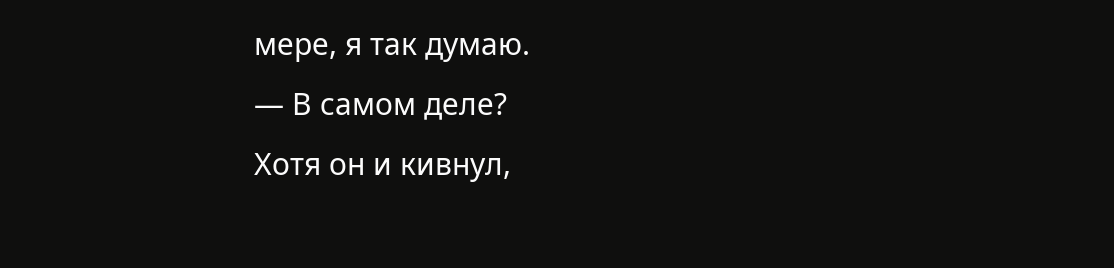мере, я так думаю.
— В самом деле?
Хотя он и кивнул,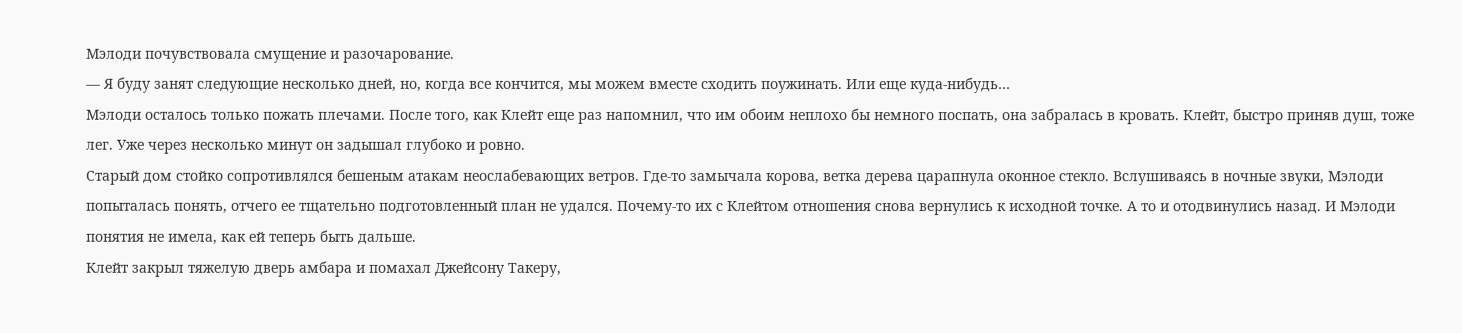Мэлоди почувствовала смущение и разочарование.
— Я буду занят следующие несколько дней, но, когда все кончится, мы можем вместе сходить поужинать. Или еще куда-нибудь…
Мэлоди осталось только пожать плечами. После того, как Клейт еще раз напомнил, что им обоим неплохо бы немного поспать, она забралась в кровать. Клейт, быстро приняв душ, тоже лег. Уже через несколько минут он задышал глубоко и ровно.
Старый дом стойко сопротивлялся бешеным атакам неослабевающих ветров. Где-то замычала корова, ветка дерева царапнула оконное стекло. Вслушиваясь в ночные звуки, Мэлоди попыталась понять, отчего ее тщательно подготовленный план не удался. Почему-то их с Клейтом отношения снова вернулись к исходной точке. А то и отодвинулись назад. И Мэлоди понятия не имела, как ей теперь быть дальше.
Клейт закрыл тяжелую дверь амбара и помахал Джейсону Такеру,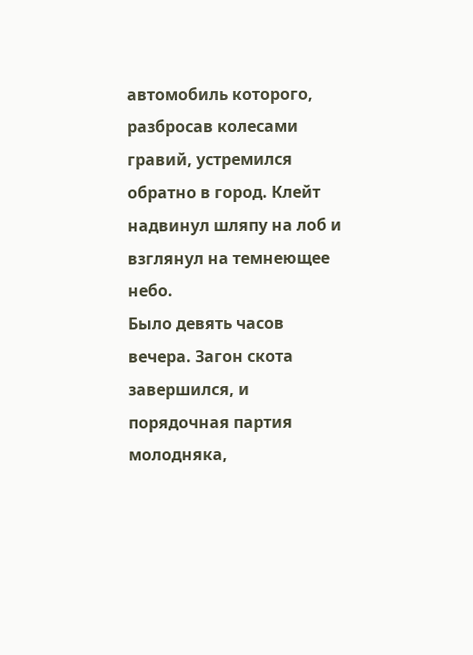автомобиль которого, разбросав колесами гравий, устремился обратно в город. Клейт надвинул шляпу на лоб и взглянул на темнеющее небо.
Было девять часов вечера. Загон скота завершился, и порядочная партия молодняка,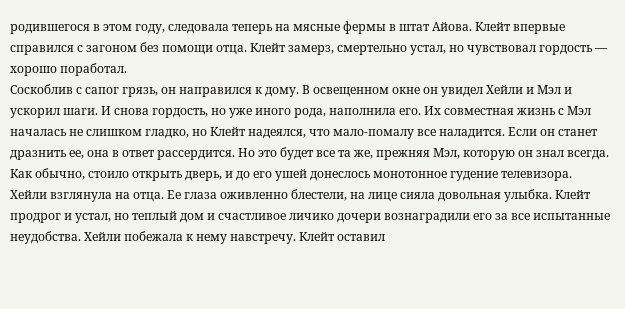родившегося в этом году, следовала теперь на мясные фермы в штат Айова. Клейт впервые справился с загоном без помощи отца. Клейт замерз, смертельно устал, но чувствовал гордость — хорошо поработал.
Соскоблив с сапог грязь, он направился к дому. В освещенном окне он увидел Хейли и Мэл и ускорил шаги. И снова гордость, но уже иного рода, наполнила его. Их совместная жизнь с Мэл началась не слишком гладко, но Клейт надеялся, что мало-помалу все наладится. Если он станет дразнить ее, она в ответ рассердится. Но это будет все та же, прежняя Мэл, которую он знал всегда.
Как обычно, стоило открыть дверь, и до его ушей донеслось монотонное гудение телевизора. Хейли взглянула на отца. Ее глаза оживленно блестели, на лице сияла довольная улыбка. Клейт продрог и устал, но теплый дом и счастливое личико дочери вознаградили его за все испытанные неудобства. Хейли побежала к нему навстречу. Клейт оставил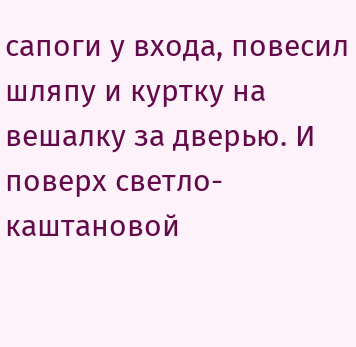сапоги у входа, повесил шляпу и куртку на вешалку за дверью. И поверх светло-каштановой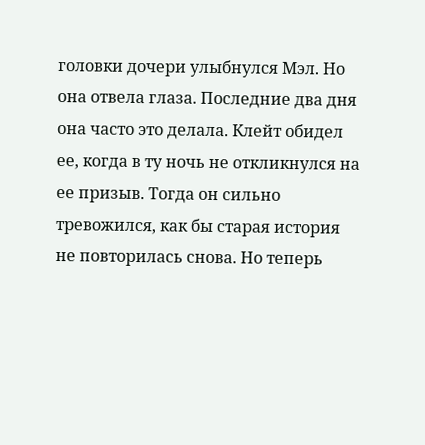головки дочери улыбнулся Мэл. Но она отвела глаза. Последние два дня она часто это делала. Клейт обидел ее, когда в ту ночь не откликнулся на ее призыв. Тогда он сильно тревожился, как бы старая история не повторилась снова. Но теперь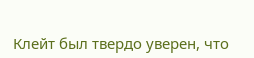Клейт был твердо уверен, что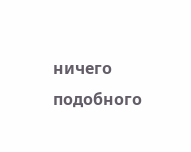ничего подобного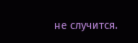не случится.